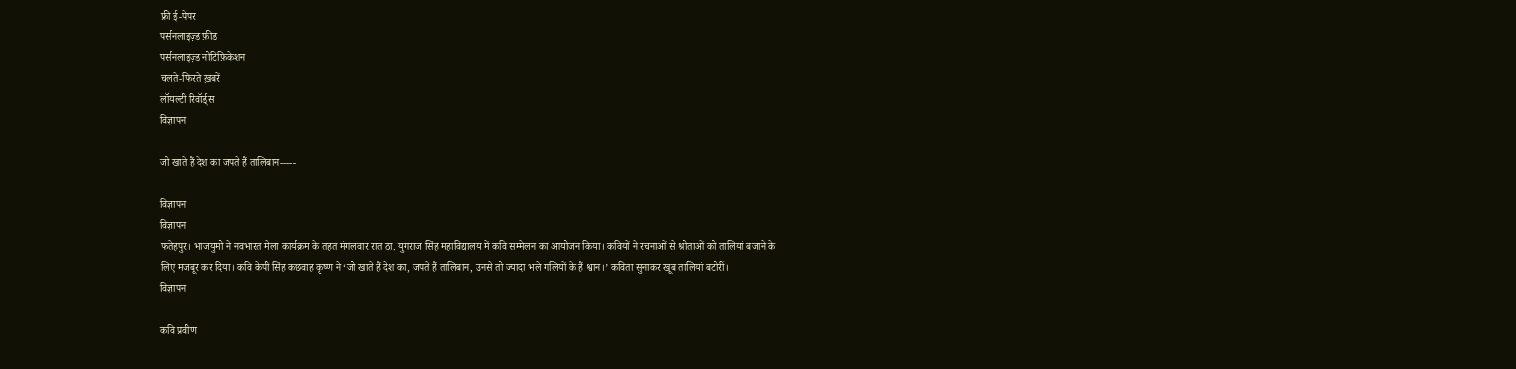फ्री ई-पेपर
पर्सनलाइज़्ड फ़ीड
पर्सनलाइज़्ड नोटिफ़िकेशन
चलते-फिरते ख़बरें
लॉयल्टी रिवॉर्ड्स
विज्ञापन

जो खाते हैं देश का जपते हैं तालिबान-----

विज्ञापन
विज्ञापन
फतेहपुर। भाजयुमो ने नवभारत मेला कार्यक्रम के तहत मंगलवार रात ठा. युगराज सिंह महाविद्यालय में कवि सम्मेलन का आयोजन किया। कवियों ने रचनाओं से श्रोताओं को तालियां बजाने के लिए मजबूर कर दिया। कवि केपी सिंह कछवाह कृष्ण ने ‘जो खाते हैं देश का, जपते हैं तालिबान, उनसे तो ज्यादा भले गलियों के हैं श्वान।’ कविता सुनाकर खूब तालियां बटोरीं।
विज्ञापन

कवि प्रवीण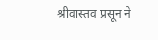श्रीवास्तव प्रसून ने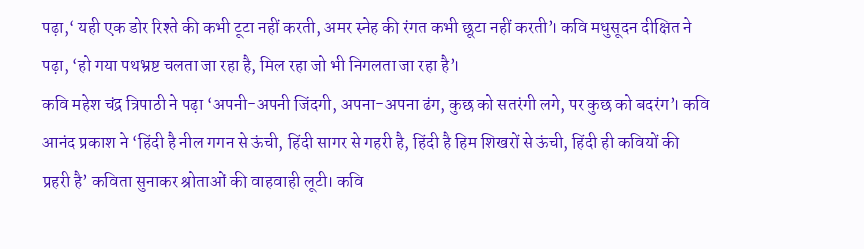पढ़ा,‘ यही एक डोर रिश्ते की कभी टूटा नहीं करती, अमर स्नेह की रंगत कभी छूटा नहीं करती’। कवि मधुसूदन दीक्षित ने पढ़ा, ‘हो गया पथभ्रष्ट चलता जा रहा है, मिल रहा जो भी निगलता जा रहा है’।
कवि महेश चंद्र त्रिपाठी ने पढ़ा ‘अपनी-अपनी जिंदगी, अपना-अपना ढंग, कुछ को सतरंगी लगे, पर कुछ को बदरंग’। कवि आनंद प्रकाश ने ‘हिंदी है नील गगन से ऊंची, हिंदी सागर से गहरी है, हिंदी है हिम शिखरों से ऊंची, हिंदी ही कवियों की प्रहरी है’ कविता सुनाकर श्रोताओं की वाहवाही लूटी। कवि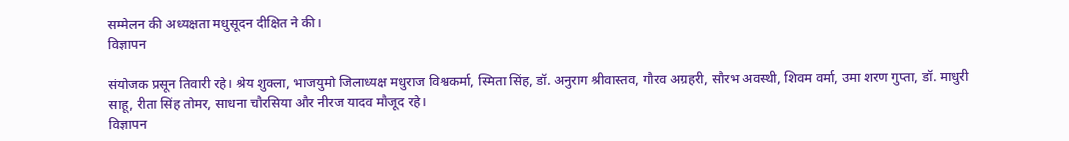सम्मेलन की अध्यक्षता मधुसूदन दीक्षित ने की।
विज्ञापन

संयोजक प्रसून तिवारी रहे। श्रेय शुक्ला, भाजयुमो जिलाध्यक्ष मधुराज विश्वकर्मा, स्मिता सिंह, डॉ. अनुराग श्रीवास्तव, गौरव अग्रहरी, सौरभ अवस्थी, शिवम वर्मा, उमा शरण गुप्ता, डॉ. माधुरी साहू, रीता सिंह तोमर, साधना चौरसिया और नीरज यादव मौजूद रहे।
विज्ञापन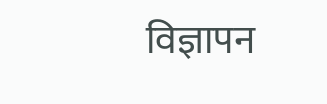विज्ञापन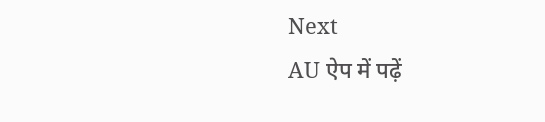Next
AU ऐप में पढ़ें